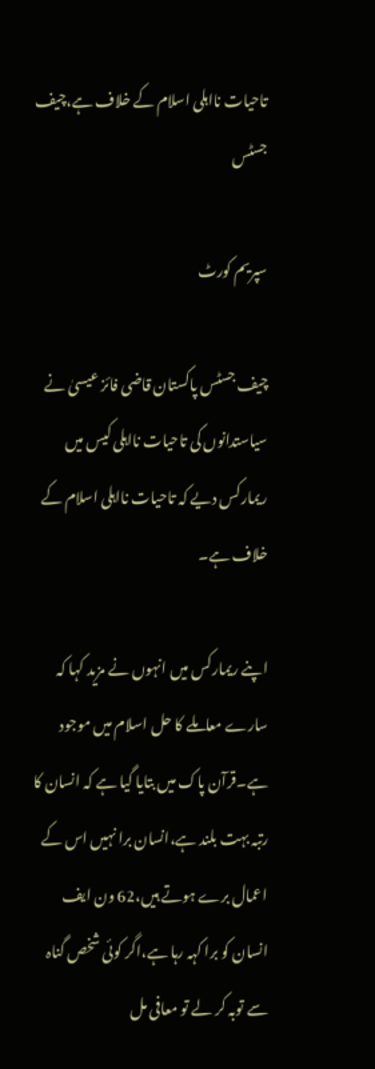تاحیات نااہلی اسلام کے خلاف ہے،چیف جسٹس

سپریم کورٹ

چیف جسٹس پاکستان قاضی فائز عیسیٰ نے سیاستدانوں کی تاحیات نااہلی کیس میں ریمارکس دیے کہ تاحیات نااہلی اسلام کے خلاف ہے۔

اپنے ریمارکس میں انہوں نے مزید کہا کہ سارے معاملے کا حل اسلام میں موجود ہے۔قرآن پاک میں بتایا گیا ہے کہ انسان کا رتبہ بہت بلند ہے،انسان برا نہیں اس کے اعمال برے ہوتے ہیں،62 ون ایف انسان کو برا کہہ رہا ہے،اگر کوئی شخص گناہ سے توبہ کر لے تو معافی مل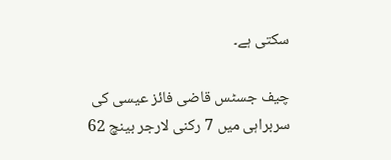سکتی ہے۔

چیف جسٹس قاضی فائز عیسی کی سربراہی میں 7 رکنی لارجر بینچ 62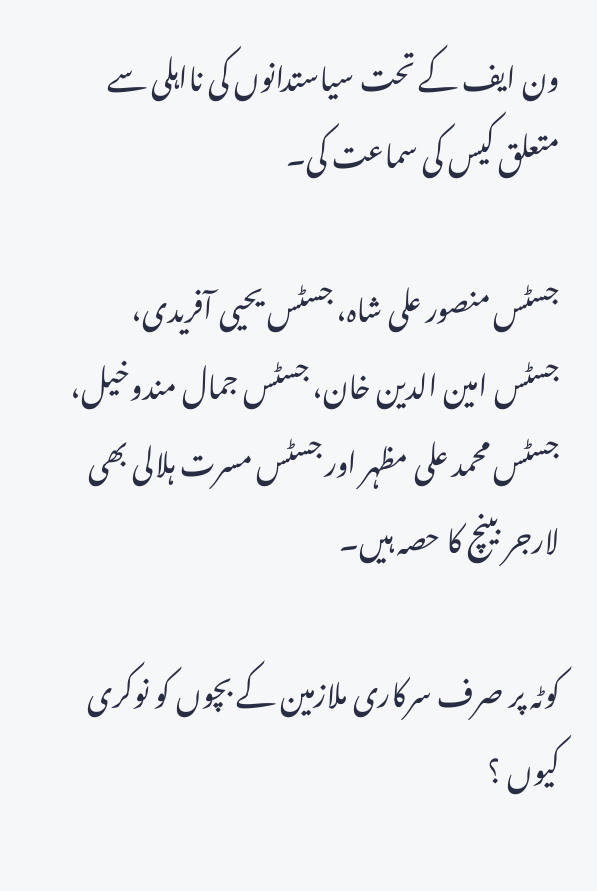ون ایف کے تحت سیاستدانوں کی نااہلی سے متعلق کیس کی سماعت کی۔

جسٹس منصور علی شاہ، جسٹس یحیی آفریدی، جسٹس امین الدین خان، جسٹس جمال مندوخیل، جسٹس محمد علی مظہر اور جسٹس مسرت ہلالی بھی لارجر بینچ کا حصہ ہیں۔

کوٹہ پر صرف سرکاری ملازمین کے بچوں کو نوکری کیوں ؟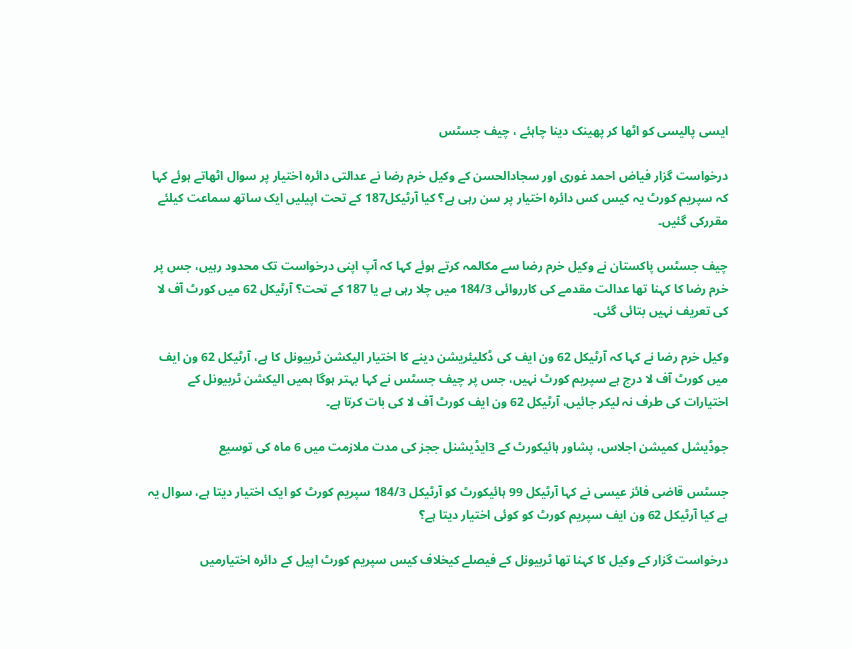ایسی پالیسی کو اٹھا کر پھینک دینا چاہئے ، چیف جسٹس

درخواست گزار فیاض احمد غوری اور سجادالحسن کے وکیل خرم رضا نے عدالتی دائرہ اختیار پر سوال اٹھاتے ہوئے کہا کہ سپریم کورٹ یہ کیس کس دائرہ اختیار پر سن رہی ہے؟ کیا آرٹیکل187 کے تحت اپیلیں ایک ساتھ سماعت کیلئے مقررکی گئیں۔

چیف جسٹس پاکستان نے وکیل خرم رضا سے مکالمہ کرتے ہوئے کہا کہ آپ اپنی درخواست تک محدود رہیں، جس پر خرم رضا کا کہنا تھا عدالت مقدمے کی کارروائی 184/3 میں چلا رہی ہے یا 187 کے تحت؟ آرٹیکل 62 میں کورٹ آف لا کی تعریف نہیں بتائی گئی۔

وکیل خرم رضا نے کہا کہ آرٹیکل 62 ون ایف کی ڈکلیئریشن دینے کا اختیار الیکشن ٹربیونل کا ہے، آرٹیکل 62 ون ایف میں کورٹ آف لا درج ہے سپریم کورٹ نہیں، جس پر چیف جسٹس نے کہا بہتر ہوگا ہمیں الیکشن ٹربیونل کے اختیارات کی طرف نہ لیکر جائیں، آرٹیکل 62 ون ایف کورٹ آف لا کی بات کرتا ہے۔

جوڈیشل کمیشن اجلاس، پشاور ہائیکورٹ کے 3ایڈیشنل ججز کی مدت ملازمت میں 6 ماہ کی توسیع

جسٹس قاضی فائز عیسی نے کہا آرٹیکل 99 ہائیکورٹ کو آرٹیکل 184/3 سپریم کورٹ کو ایک اختیار دیتا ہے، سوال یہ ہے کیا آرٹیکل 62 ون ایف سپریم کورٹ کو کوئی اختیار دیتا ہے؟

درخواست گزار کے وکیل کا کہنا تھا ٹربیونل کے فیصلے کیخلاف کیس سپریم کورٹ اپیل کے دائرہ اختیارمیں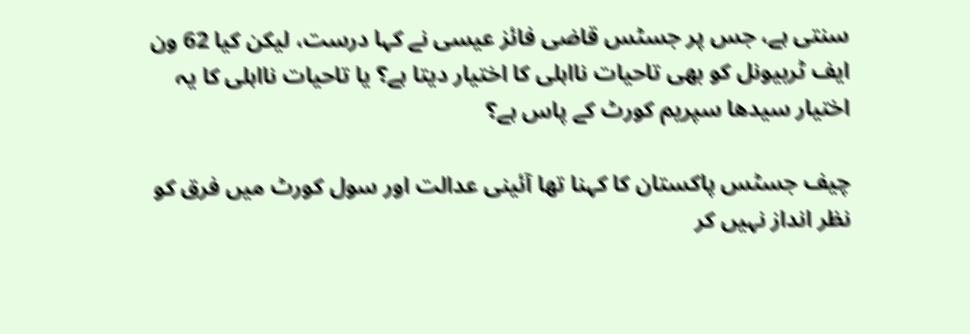سنتی ہے، جس پر جسٹس قاضی فائز عیسی نے کہا درست، لیکن کیا 62 ون ایف ٹربیونل کو بھی تاحیات نااہلی کا اختیار دیتا ہے؟ یا تاحیات نااہلی کا یہ اختیار سیدھا سپریم کورٹ کے پاس ہے؟

چیف جسٹس پاکستان کا کہنا تھا آئینی عدالت اور سول کورٹ میں فرق کو نظر انداز نہیں کر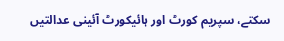سکتے، سپریم کورٹ اور ہائیکورٹ آئینی عدالتیں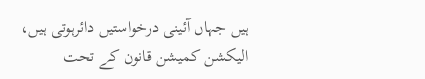ہیں جہاں آئینی درخواستیں دائرہوتی ہیں، الیکشن کمیشن قانون کے تحت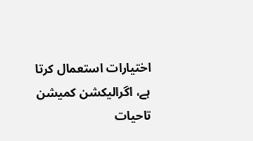اختیارات استعمال کرتا ہے، اگرالیکشن کمیشن تاحیات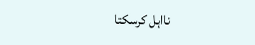نااہل کرسکتا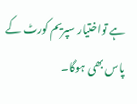ہے تواختیار سپریم کورٹ کے پاس بھی ہوگا۔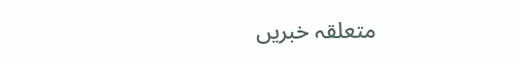متعلقہ خبریں